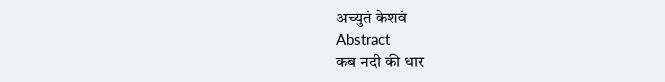अच्युतं केशवं
Abstract
कब नदी की धार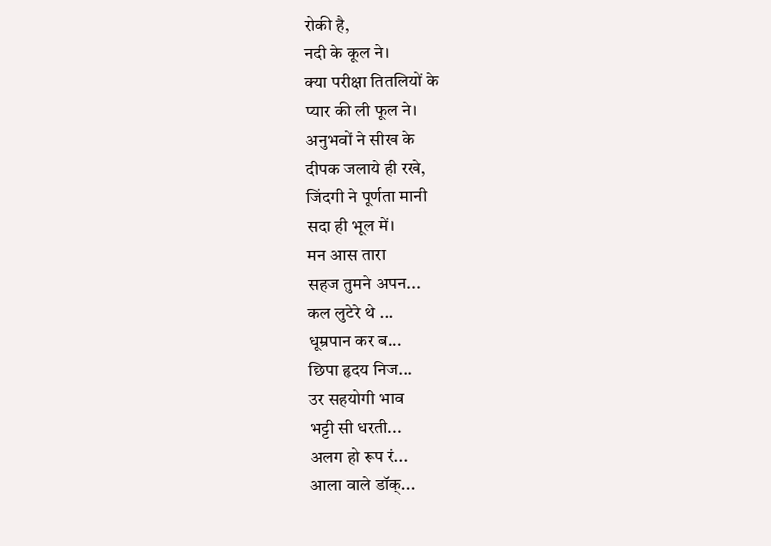रोकी है,
नदी के कूल ने।
क्या परीक्षा तितलियों के
प्यार की ली फूल ने।
अनुभवों ने सीख के
दीपक जलाये ही रखे,
जिंदगी ने पूर्णता मानी
सदा ही भूल में।
मन आस तारा
सहज तुमने अपन...
कल लुटेरे थे ...
धूम्रपान कर ब...
छिपा हृदय निज...
उर सहयोगी भाव
भट्टी सी धरती...
अलग हो रूप रं...
आला वाले डॉक्...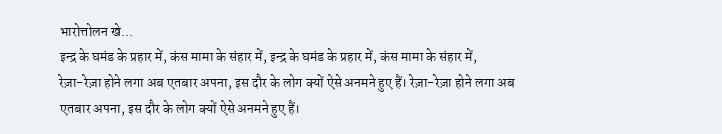भारोत्तोलन खे...
इन्द्र के घमंड के प्रहार में, कंस मामा के संहार में, इन्द्र के घमंड के प्रहार में, कंस मामा के संहार में,
रेज़ा-रेज़ा होने लगा अब एतबार अपना, इस दौर के लोग क्यों ऐसे अनमने हुए हैं। रेज़ा-रेज़ा होने लगा अब एतबार अपना, इस दौर के लोग क्यों ऐसे अनमने हुए हैं।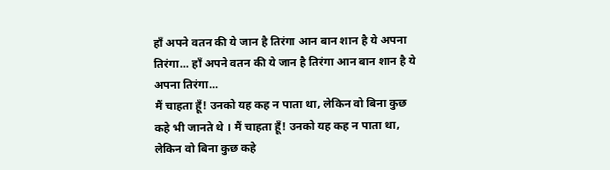हाँ अपने वतन की ये जान है तिरंगा आन बान शान है ये अपना तिरंगा... हाँ अपने वतन की ये जान है तिरंगा आन बान शान है ये अपना तिरंगा...
मैं चाहता हूँ! उनको यह कह न पाता था, लेकिन वो बिना कुछ कहे भी जानते थे । मैं चाहता हूँ! उनको यह कह न पाता था, लेकिन वो बिना कुछ कहे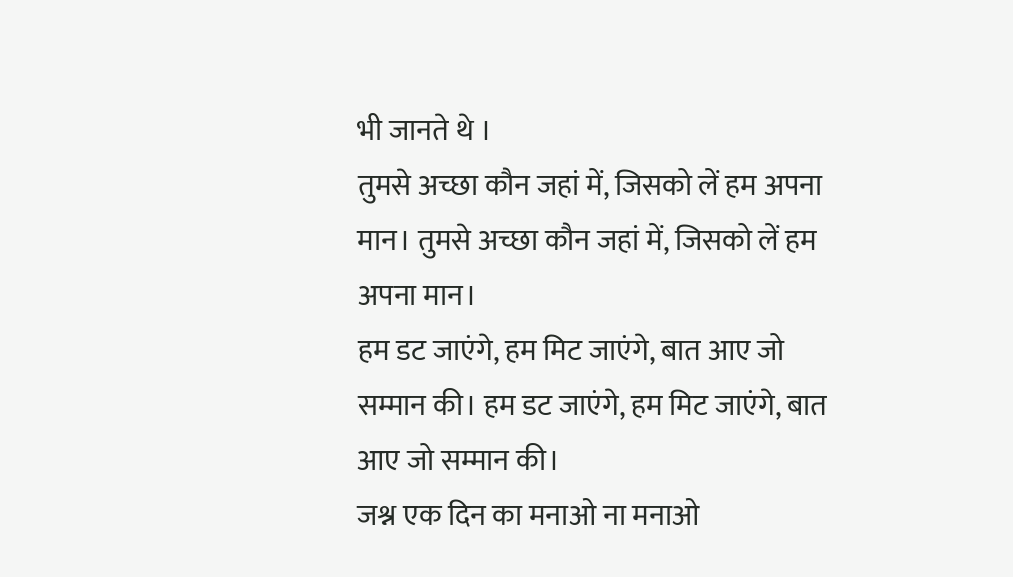भी जानते थे ।
तुमसे अच्छा कौन जहां में, जिसको लें हम अपना मान। तुमसे अच्छा कौन जहां में, जिसको लें हम अपना मान।
हम डट जाएंगे, हम मिट जाएंगे, बात आए जो सम्मान की। हम डट जाएंगे, हम मिट जाएंगे, बात आए जो सम्मान की।
जश्न एक दिन का मनाओ ना मनाओ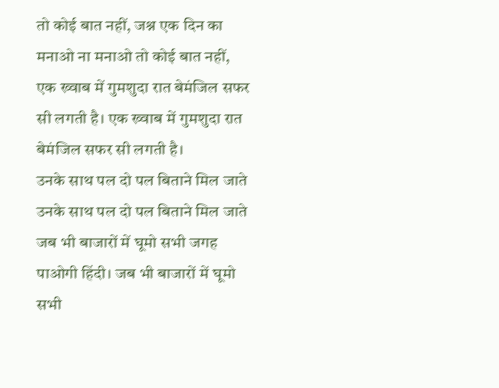तो कोई बात नहीं, जश्न एक दिन का मनाओ ना मनाओ तो कोई बात नहीं,
एक ख्वाब में गुमशुदा रात बेमंजिल सफर सी लगती है। एक ख्वाब में गुमशुदा रात बेमंजिल सफर सी लगती है।
उनके साथ पल दो पल बिताने मिल जाते उनके साथ पल दो पल बिताने मिल जाते
जब भी बाजारों में घूमो सभी जगह पाओगी हिंदी। जब भी बाजारों में घूमो सभी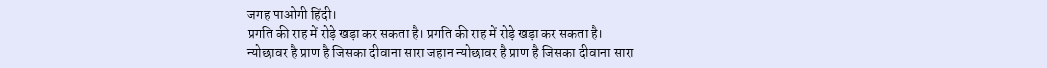जगह पाओगी हिंदी।
प्रगति की राह में रोड़े खड़ा कर सकता है। प्रगति की राह में रोड़े खड़ा कर सकता है।
न्योछावर है प्राण है जिसका दीवाना सारा जहान न्योछावर है प्राण है जिसका दीवाना सारा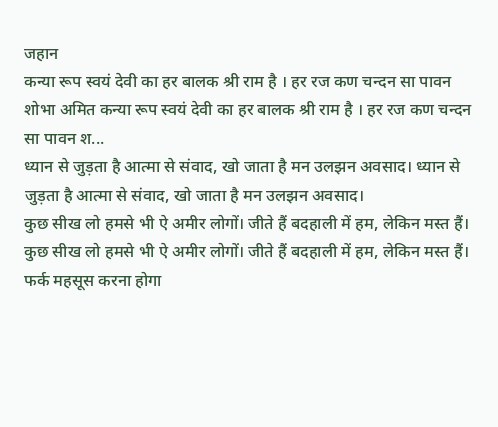जहान
कन्या रूप स्वयं देवी का हर बालक श्री राम है । हर रज कण चन्दन सा पावन शोभा अमित कन्या रूप स्वयं देवी का हर बालक श्री राम है । हर रज कण चन्दन सा पावन श...
ध्यान से जुड़ता है आत्मा से संवाद, खो जाता है मन उलझन अवसाद। ध्यान से जुड़ता है आत्मा से संवाद, खो जाता है मन उलझन अवसाद।
कुछ सीख लो हमसे भी ऐ अमीर लोगों। जीते हैं बदहाली में हम, लेकिन मस्त हैं। कुछ सीख लो हमसे भी ऐ अमीर लोगों। जीते हैं बदहाली में हम, लेकिन मस्त हैं।
फर्क महसूस करना होगा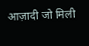आज़ादी जो मिली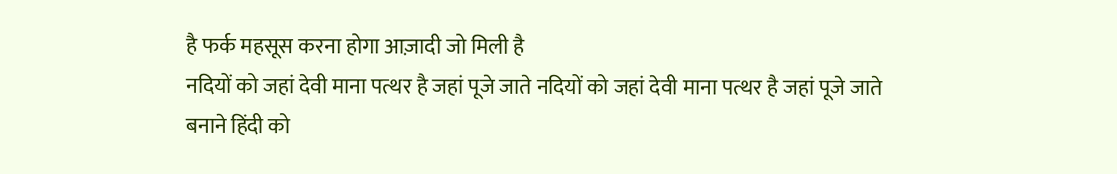है फर्क महसूस करना होगा आज़ादी जो मिली है
नदियों को जहां देवी माना पत्थर है जहां पूजे जाते नदियों को जहां देवी माना पत्थर है जहां पूजे जाते
बनाने हिंदी को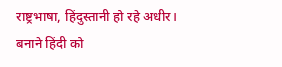राष्ट्रभाषा, हिंदुस्तानी हो रहे अधीर। बनाने हिंदी को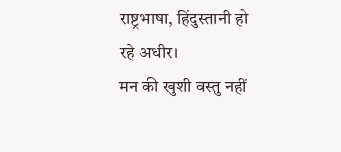राष्ट्रभाषा, हिंदुस्तानी हो रहे अधीर।
मन की खुशी वस्तु नहीं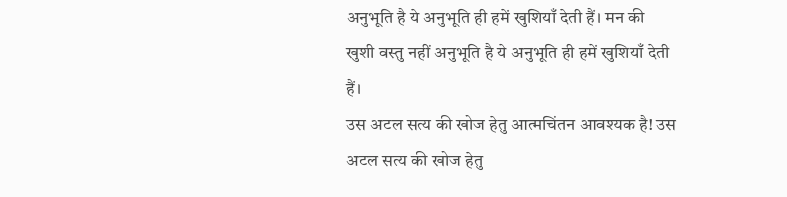अनुभूति है ये अनुभूति ही हमें खुशियाँ देती हैं। मन की खुशी वस्तु नहीं अनुभूति है ये अनुभूति ही हमें खुशियाँ देती हैं।
उस अटल सत्य की खोज हेतु आत्मचिंतन आवश्यक है! उस अटल सत्य की खोज हेतु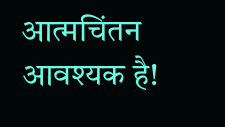आत्मचिंतन आवश्यक है!